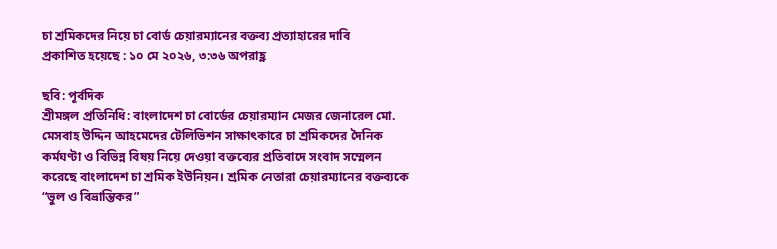চা শ্রমিকদের নিয়ে চা বোর্ড চেয়ারম্যানের বক্তব্য প্রত্যাহারের দাবি
প্রকাশিত হয়েছে : ১০ মে ২০২৬, ৩:৩৬ অপরাহ্ণ

ছবি: পূর্বদিক
শ্রীমঙ্গল প্রতিনিধি: বাংলাদেশ চা বোর্ডের চেয়ারম্যান মেজর জেনারেল মো. মেসবাহ উদ্দিন আহমেদের টেলিভিশন সাক্ষাৎকারে চা শ্রমিকদের দৈনিক কর্মঘণ্টা ও বিভিন্ন বিষয় নিয়ে দেওয়া বক্তব্যের প্রতিবাদে সংবাদ সম্মেলন করেছে বাংলাদেশ চা শ্রমিক ইউনিয়ন। শ্রমিক নেতারা চেয়ারম্যানের বক্তব্যকে “ভুল ও বিভ্রান্তিকর”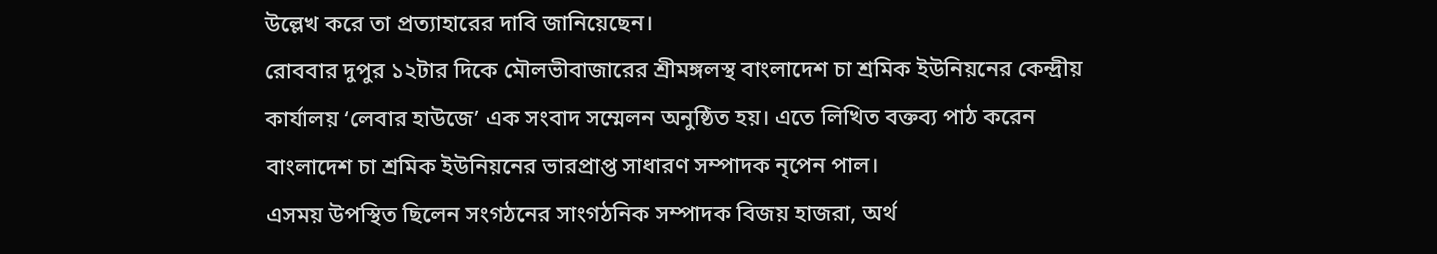উল্লেখ করে তা প্রত্যাহারের দাবি জানিয়েছেন।
রোববার দুপুর ১২টার দিকে মৌলভীবাজারের শ্রীমঙ্গলস্থ বাংলাদেশ চা শ্রমিক ইউনিয়নের কেন্দ্রীয় কার্যালয় ‘লেবার হাউজে’ এক সংবাদ সম্মেলন অনুষ্ঠিত হয়। এতে লিখিত বক্তব্য পাঠ করেন বাংলাদেশ চা শ্রমিক ইউনিয়নের ভারপ্রাপ্ত সাধারণ সম্পাদক নৃপেন পাল।
এসময় উপস্থিত ছিলেন সংগঠনের সাংগঠনিক সম্পাদক বিজয় হাজরা, অর্থ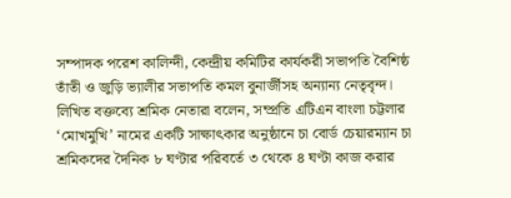সম্পাদক পরেশ কালিন্দী, কেন্দ্রীয় কমিটির কার্যকরী সভাপতি বৈশিষ্ঠ তাঁতী ও জুড়ি ভ্যালীর সভাপতি কমল বুনার্জীসহ অন্যান্য নেতৃবৃন্দ।
লিখিত বক্তব্যে শ্রমিক নেতারা বলেন, সম্প্রতি এটিএন বাংলা চট্টলার ‘মোখমুখি’ নামের একটি সাক্ষাৎকার অনুষ্ঠানে চা বোর্ড চেয়ারম্যান চা শ্রমিকদের দৈনিক ৮ ঘণ্টার পরিবর্তে ৩ থেকে ৪ ঘণ্টা কাজ করার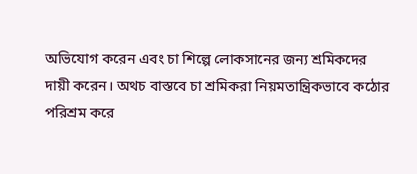অভিযোগ করেন এবং চা শিল্পে লোকসানের জন্য শ্রমিকদের দায়ী করেন। অথচ বাস্তবে চা শ্রমিকরা নিয়মতান্ত্রিকভাবে কঠোর পরিশ্রম করে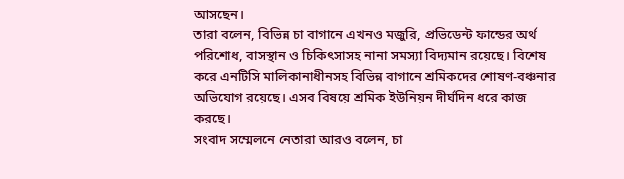আসছেন।
তারা বলেন, বিভিন্ন চা বাগানে এখনও মজুরি, প্রভিডেন্ট ফান্ডের অর্থ পরিশোধ, বাসস্থান ও চিকিৎসাসহ নানা সমস্যা বিদ্যমান রয়েছে। বিশেষ করে এনটিসি মালিকানাধীনসহ বিভিন্ন বাগানে শ্রমিকদের শোষণ-বঞ্চনার অভিযোগ রয়েছে। এসব বিষয়ে শ্রমিক ইউনিয়ন দীর্ঘদিন ধরে কাজ করছে।
সংবাদ সম্মেলনে নেতারা আরও বলেন, চা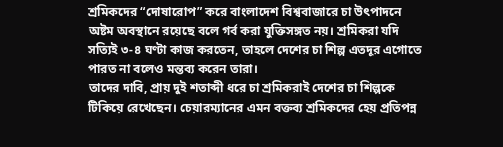শ্রমিকদের “দোষারোপ” করে বাংলাদেশ বিশ্ববাজারে চা উৎপাদনে অষ্টম অবস্থানে রয়েছে বলে গর্ব করা যুক্তিসঙ্গত নয়। শ্রমিকরা যদি সত্যিই ৩-৪ ঘণ্টা কাজ করতেন, তাহলে দেশের চা শিল্প এতদূর এগোতে পারত না বলেও মন্তব্য করেন তারা।
তাদের দাবি, প্রায় দুই শতাব্দী ধরে চা শ্রমিকরাই দেশের চা শিল্পকে টিকিয়ে রেখেছেন। চেয়ারম্যানের এমন বক্তব্য শ্রমিকদের হেয় প্রতিপন্ন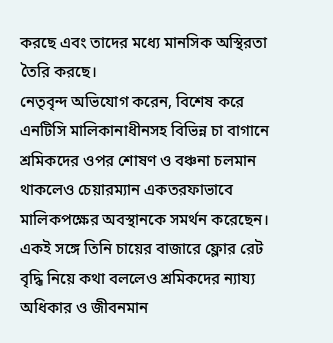করছে এবং তাদের মধ্যে মানসিক অস্থিরতা তৈরি করছে।
নেতৃবৃন্দ অভিযোগ করেন, বিশেষ করে এনটিসি মালিকানাধীনসহ বিভিন্ন চা বাগানে শ্রমিকদের ওপর শোষণ ও বঞ্চনা চলমান থাকলেও চেয়ারম্যান একতরফাভাবে মালিকপক্ষের অবস্থানকে সমর্থন করেছেন। একই সঙ্গে তিনি চায়ের বাজারে ফ্লোর রেট বৃদ্ধি নিয়ে কথা বললেও শ্রমিকদের ন্যায্য অধিকার ও জীবনমান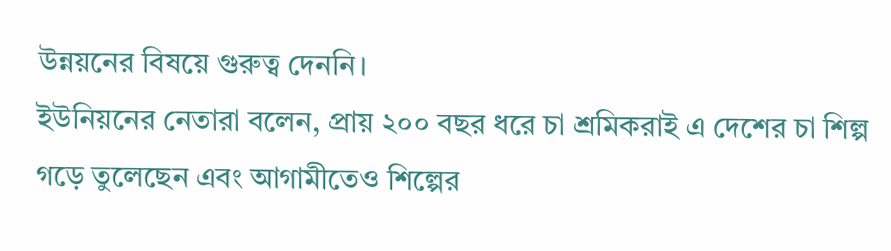উন্নয়নের বিষয়ে গুরুত্ব দেননি।
ইউনিয়নের নেতারা বলেন, প্রায় ২০০ বছর ধরে চা শ্রমিকরাই এ দেশের চা শিল্প গড়ে তুলেছেন এবং আগামীতেও শিল্পের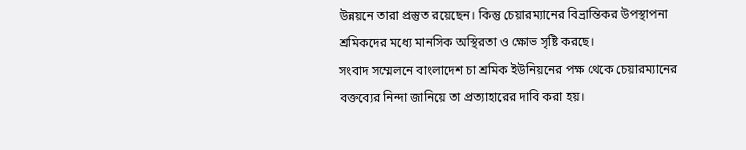উন্নয়নে তারা প্রস্তুত রয়েছেন। কিন্তু চেয়ারম্যানের বিভ্রান্তিকর উপস্থাপনা শ্রমিকদের মধ্যে মানসিক অস্থিরতা ও ক্ষোভ সৃষ্টি করছে।
সংবাদ সম্মেলনে বাংলাদেশ চা শ্রমিক ইউনিয়নের পক্ষ থেকে চেয়ারম্যানের বক্তব্যের নিন্দা জানিয়ে তা প্রত্যাহারের দাবি করা হয়।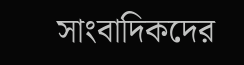সাংবাদিকদের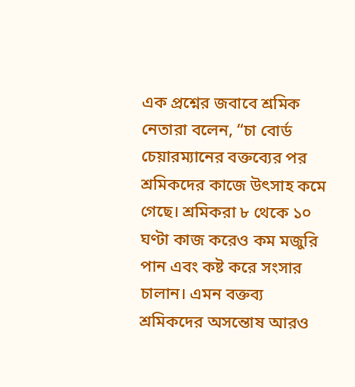এক প্রশ্নের জবাবে শ্রমিক নেতারা বলেন, “চা বোর্ড চেয়ারম্যানের বক্তব্যের পর শ্রমিকদের কাজে উৎসাহ কমে গেছে। শ্রমিকরা ৮ থেকে ১০ ঘণ্টা কাজ করেও কম মজুরি পান এবং কষ্ট করে সংসার চালান। এমন বক্তব্য শ্রমিকদের অসন্তোষ আরও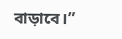বাড়াবে।”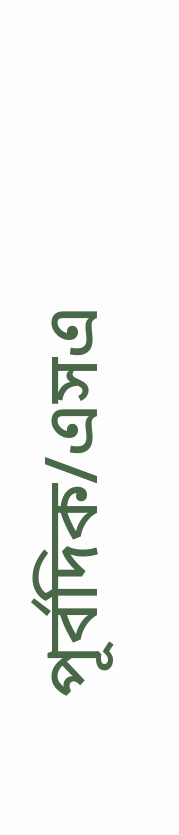পূর্বদিক/এসএ